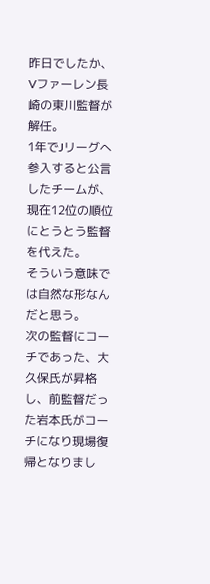昨日でしたか、Vファーレン長崎の東川監督が解任。
1年でJリーグへ参入すると公言したチームが、現在12位の順位にとうとう監督を代えた。
そういう意味では自然な形なんだと思う。
次の監督にコーチであった、大久保氏が昇格し、前監督だった岩本氏がコーチになり現場復帰となりまし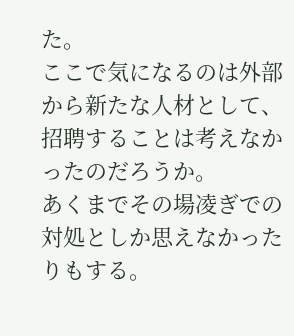た。
ここで気になるのは外部から新たな人材として、招聘することは考えなかったのだろうか。
あくまでその場凌ぎでの対処としか思えなかったりもする。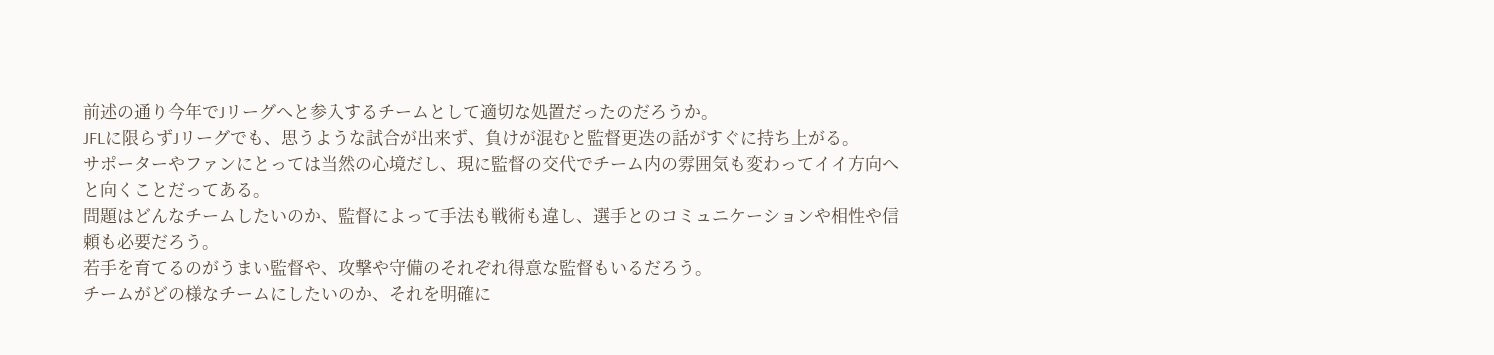前述の通り今年でJリーグへと参入するチームとして適切な処置だったのだろうか。
JFLに限らずJリーグでも、思うような試合が出来ず、負けが混むと監督更迭の話がすぐに持ち上がる。
サポーターやファンにとっては当然の心境だし、現に監督の交代でチーム内の雰囲気も変わってイイ方向へと向くことだってある。
問題はどんなチームしたいのか、監督によって手法も戦術も違し、選手とのコミュニケーションや相性や信頼も必要だろう。
若手を育てるのがうまい監督や、攻撃や守備のそれぞれ得意な監督もいるだろう。
チームがどの様なチームにしたいのか、それを明確に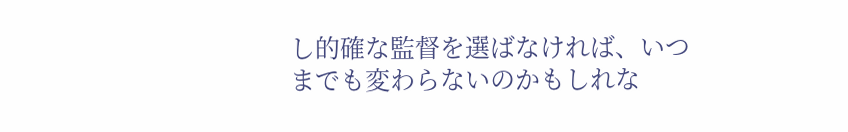し的確な監督を選ばなければ、いつまでも変わらないのかもしれな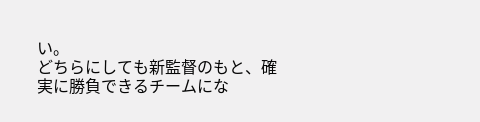い。
どちらにしても新監督のもと、確実に勝負できるチームにな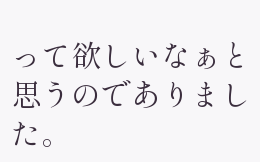って欲しいなぁと思うのでありました。